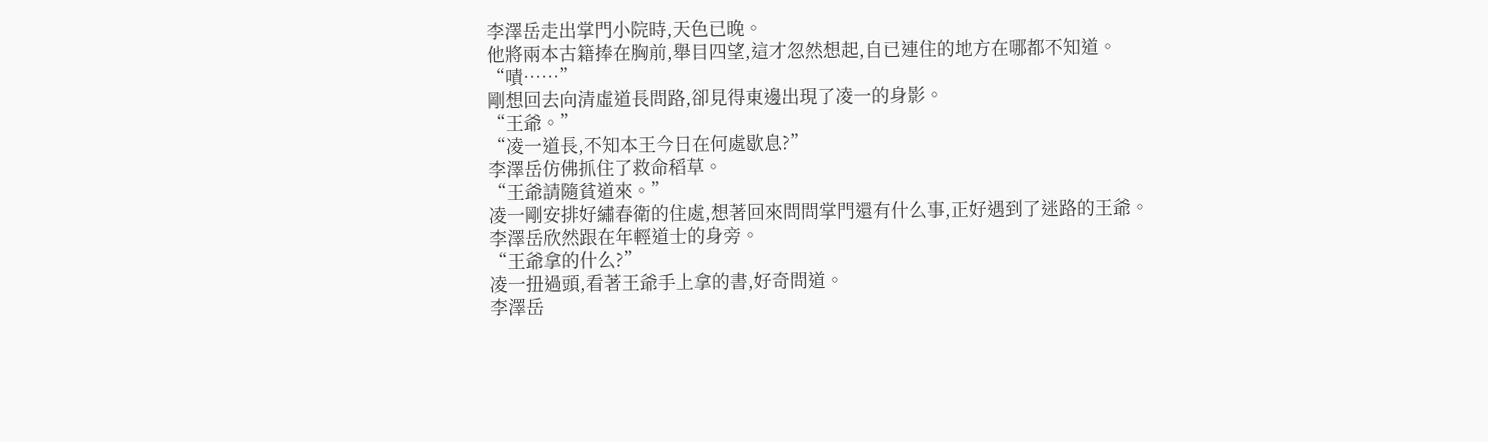李澤岳走出掌門小院時,天色已晚。
他將兩本古籍捧在胸前,舉目四望,這才忽然想起,自已連住的地方在哪都不知道。
“嘖……”
剛想回去向清虛道長問路,卻見得東邊出現了凌一的身影。
“王爺。”
“凌一道長,不知本王今日在何處歇息?”
李澤岳仿佛抓住了救命稻草。
“王爺請隨貧道來。”
凌一剛安排好繡春衛的住處,想著回來問問掌門還有什么事,正好遇到了迷路的王爺。
李澤岳欣然跟在年輕道士的身旁。
“王爺拿的什么?”
凌一扭過頭,看著王爺手上拿的書,好奇問道。
李澤岳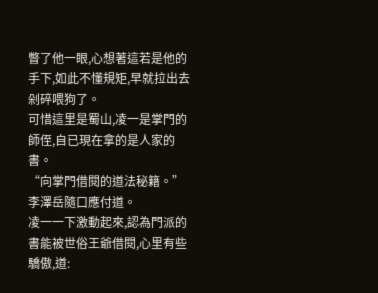瞥了他一眼,心想著這若是他的手下,如此不懂規矩,早就拉出去剁碎喂狗了。
可惜這里是蜀山,凌一是掌門的師侄,自已現在拿的是人家的書。
“向掌門借閱的道法秘籍。”
李澤岳隨口應付道。
凌一一下激動起來,認為門派的書能被世俗王爺借閱,心里有些驕傲,道: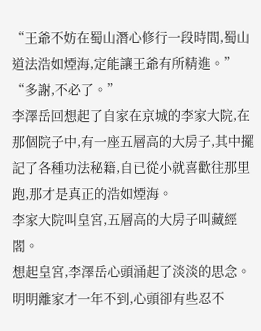“王爺不妨在蜀山潛心修行一段時間,蜀山道法浩如煙海,定能讓王爺有所精進。”
“多謝,不必了。”
李澤岳回想起了自家在京城的李家大院,在那個院子中,有一座五層高的大房子,其中擺記了各種功法秘籍,自已從小就喜歡往那里跑,那才是真正的浩如煙海。
李家大院叫皇宮,五層高的大房子叫藏經閣。
想起皇宮,李澤岳心頭涌起了淡淡的思念。
明明離家才一年不到,心頭卻有些忍不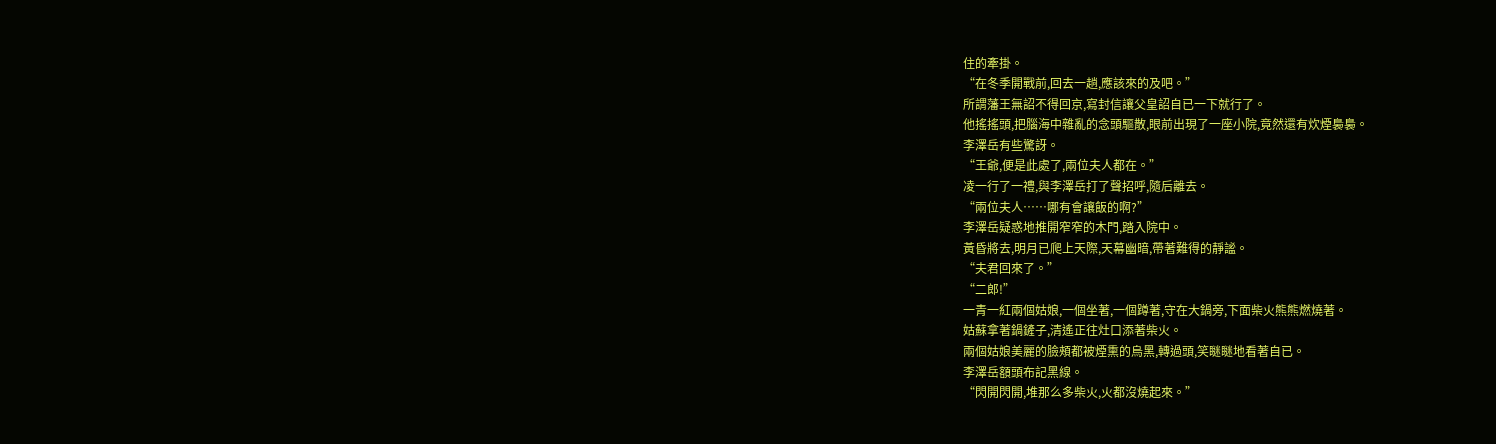住的牽掛。
“在冬季開戰前,回去一趟,應該來的及吧。”
所謂藩王無詔不得回京,寫封信讓父皇詔自已一下就行了。
他搖搖頭,把腦海中雜亂的念頭驅散,眼前出現了一座小院,竟然還有炊煙裊裊。
李澤岳有些驚訝。
“王爺,便是此處了,兩位夫人都在。”
凌一行了一禮,與李澤岳打了聲招呼,隨后離去。
“兩位夫人……哪有會讓飯的啊?”
李澤岳疑惑地推開窄窄的木門,踏入院中。
黃昏將去,明月已爬上天際,天幕幽暗,帶著難得的靜謐。
“夫君回來了。”
“二郎!”
一青一紅兩個姑娘,一個坐著,一個蹲著,守在大鍋旁,下面柴火熊熊燃燒著。
姑蘇拿著鍋鏟子,清遙正往灶口添著柴火。
兩個姑娘美麗的臉頰都被煙熏的烏黑,轉過頭,笑瞇瞇地看著自已。
李澤岳額頭布記黑線。
“閃開閃開,堆那么多柴火,火都沒燒起來。”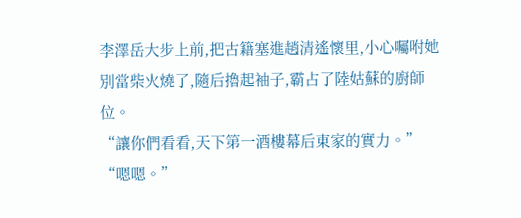李澤岳大步上前,把古籍塞進趙清遙懷里,小心囑咐她別當柴火燒了,隨后擼起袖子,霸占了陸姑蘇的廚師位。
“讓你們看看,天下第一酒樓幕后東家的實力。”
“嗯嗯。”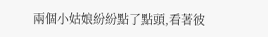兩個小姑娘紛紛點了點頭,看著彼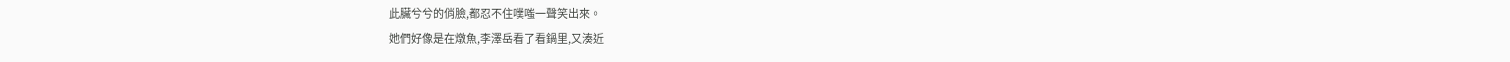此臟兮兮的俏臉,都忍不住噗嗤一聲笑出來。
她們好像是在燉魚,李澤岳看了看鍋里,又湊近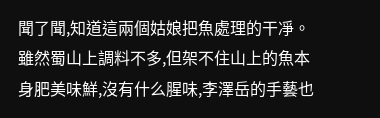聞了聞,知道這兩個姑娘把魚處理的干凈。
雖然蜀山上調料不多,但架不住山上的魚本身肥美味鮮,沒有什么腥味,李澤岳的手藝也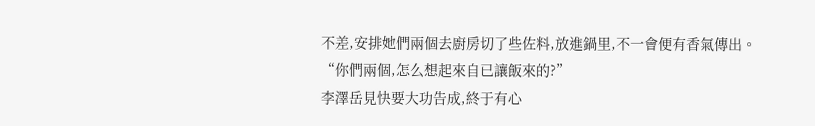不差,安排她們兩個去廚房切了些佐料,放進鍋里,不一會便有香氣傳出。
“你們兩個,怎么想起來自已讓飯來的?”
李澤岳見快要大功告成,終于有心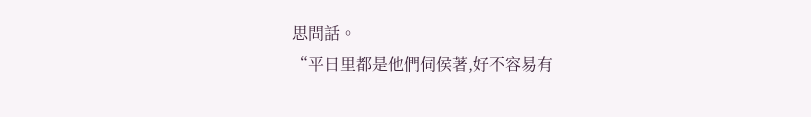思問話。
“平日里都是他們伺侯著,好不容易有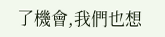了機會,我們也想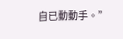自已動動手。”